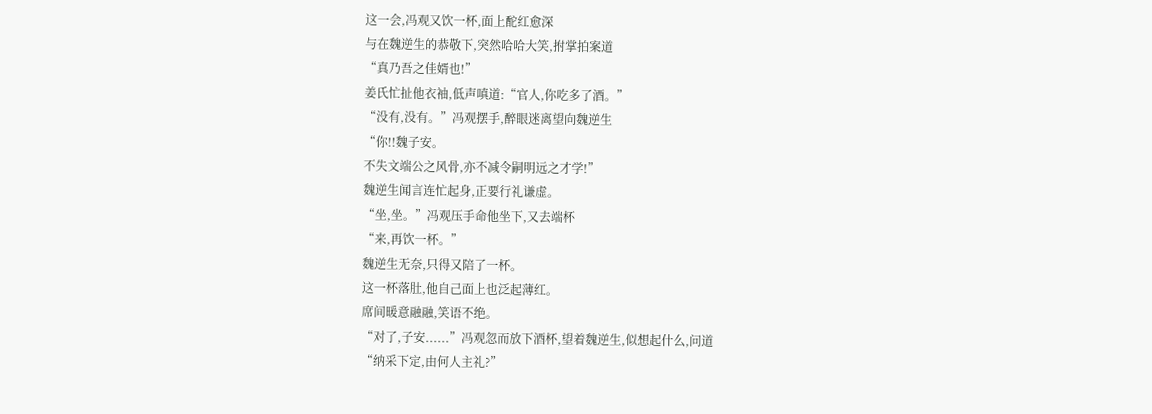这一会,冯观又饮一杯,面上酡红愈深
与在魏逆生的恭敬下,突然哈哈大笑,拊掌拍案道
“真乃吾之佳婿也!”
姜氏忙扯他衣袖,低声嗔道:“官人,你吃多了酒。”
“没有,没有。”冯观摆手,醉眼迷离望向魏逆生
“你!!魏子安。
不失文端公之风骨,亦不减令嗣明远之才学!”
魏逆生闻言连忙起身,正要行礼谦虚。
“坐,坐。”冯观压手命他坐下,又去端杯
“来,再饮一杯。”
魏逆生无奈,只得又陪了一杯。
这一杯落肚,他自己面上也泛起薄红。
席间暖意融融,笑语不绝。
“对了,子安......”冯观忽而放下酒杯,望着魏逆生,似想起什么,问道
“纳采下定,由何人主礼?”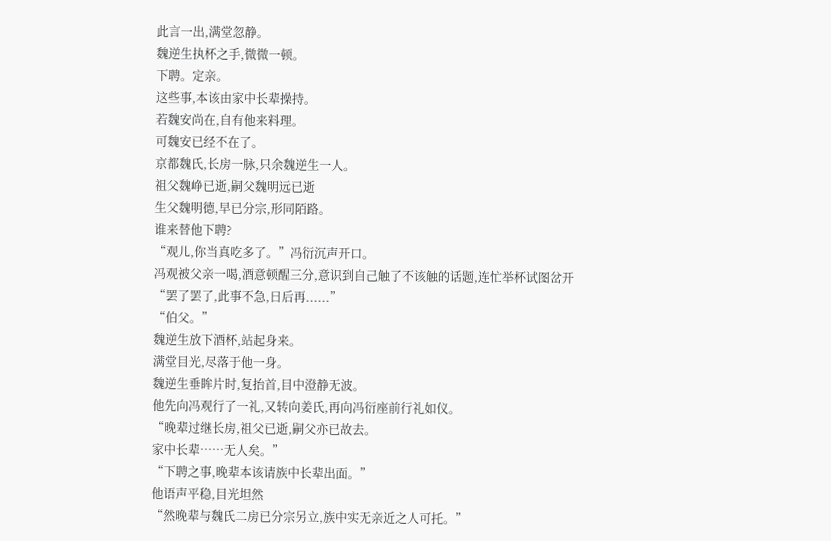此言一出,满堂忽静。
魏逆生执杯之手,微微一顿。
下聘。定亲。
这些事,本该由家中长辈操持。
若魏安尚在,自有他来料理。
可魏安已经不在了。
京都魏氏,长房一脉,只余魏逆生一人。
祖父魏峥已逝,嗣父魏明远已逝
生父魏明德,早已分宗,形同陌路。
谁来替他下聘?
“观儿,你当真吃多了。”冯衍沉声开口。
冯观被父亲一喝,酒意顿醒三分,意识到自己触了不该触的话题,连忙举杯试图岔开
“罢了罢了,此事不急,日后再......”
“伯父。”
魏逆生放下酒杯,站起身来。
满堂目光,尽落于他一身。
魏逆生垂眸片时,复抬首,目中澄静无波。
他先向冯观行了一礼,又转向姜氏,再向冯衍座前行礼如仪。
“晚辈过继长房,祖父已逝,嗣父亦已故去。
家中长辈……无人矣。”
“下聘之事,晚辈本该请族中长辈出面。”
他语声平稳,目光坦然
“然晚辈与魏氏二房已分宗另立,族中实无亲近之人可托。”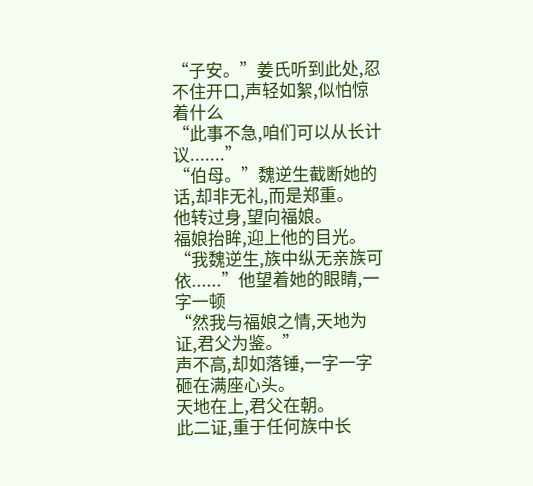“子安。”姜氏听到此处,忍不住开口,声轻如絮,似怕惊着什么
“此事不急,咱们可以从长计议.......”
“伯母。”魏逆生截断她的话,却非无礼,而是郑重。
他转过身,望向福娘。
福娘抬眸,迎上他的目光。
“我魏逆生,族中纵无亲族可依......”他望着她的眼睛,一字一顿
“然我与福娘之情,天地为证,君父为鉴。”
声不高,却如落锤,一字一字砸在满座心头。
天地在上,君父在朝。
此二证,重于任何族中长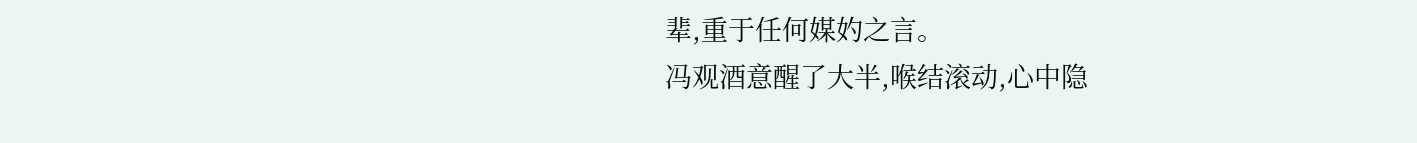辈,重于任何媒妁之言。
冯观酒意醒了大半,喉结滚动,心中隐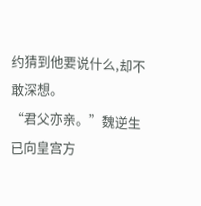约猜到他要说什么,却不敢深想。
“君父亦亲。”魏逆生已向皇宫方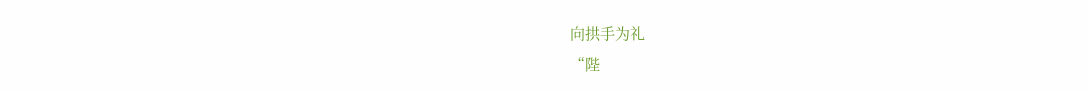向拱手为礼
“陛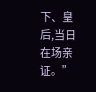下、皇后,当日在场亲证。”